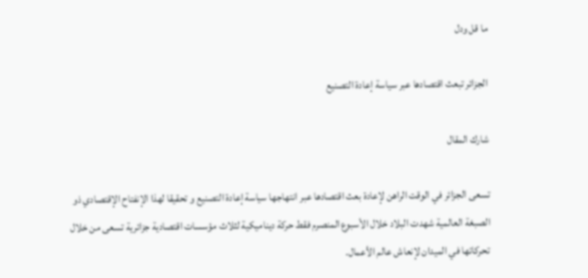ما قل ودل

الجزائر تبعث اقتصادها عبر سياسة إعادة التصنيع

شارك المقال

تسعى الجزائر في الوقت الراهن لإعادة بعث اقتصادها عبر انتهاجها سياسة إعادة التصنيع و تحقيقا لهذا الإنفتاح الإقتصادي ذو الصبغة العالمية شهدت البلاد خلال الأسبوع المنصرم فقط حركة ديناميكية لثلاث مؤسسات اقتصادية جزائرية تسعى من خلال تحركاتها في الميدان لإنعاش عالم الأعمال.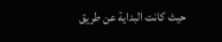حيث كانت البداية عن طريق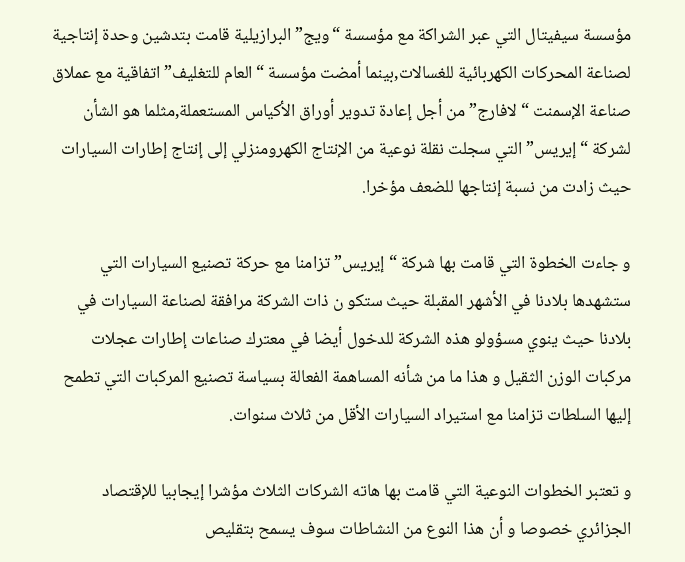مؤسسة سيفيتال التي عبر الشراكة مع مؤسسة “ويج” البرازيلية قامت بتدشين وحدة إنتاجية لصناعة المحركات الكهربائية للغسالات,بينما أمضت مؤسسة “العام للتغليف” اتفاقية مع عملاق صناعة الإسمنت “لافارج” من أجل إعادة تدوير أوراق الأكياس المستعملة,مثلما هو الشأن لشركة “إيريس” التي سجلت نقلة نوعية من الإنتاج الكهرومنزلي إلى إنتاج إطارات السيارات حيث زادت من نسبة إنتاجها للضعف مؤخرا.

و جاءت الخطوة التي قامت بها شركة “إيريس” تزامنا مع حركة تصنيع السيارات التي ستشهدها بلادنا في الأشهر المقبلة حيث ستكو ن ذات الشركة مرافقة لصناعة السيارات في بلادنا حيث ينوي مسؤولو هذه الشركة للدخول أيضا في معترك صناعات إطارات عجلات مركبات الوزن الثقيل و هذا ما من شأنه المساهمة الفعالة بسياسة تصنيع المركبات التي تطمح إليها السلطات تزامنا مع استيراد السيارات الأقل من ثلاث سنوات.

و تعتبر الخطوات النوعية التي قامت بها هاته الشركات الثلاث مؤشرا إيجابيا للإقتصاد الجزائري خصوصا و أن هذا النوع من النشاطات سوف يسمح بتقليص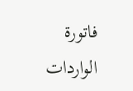فاتورة الواردات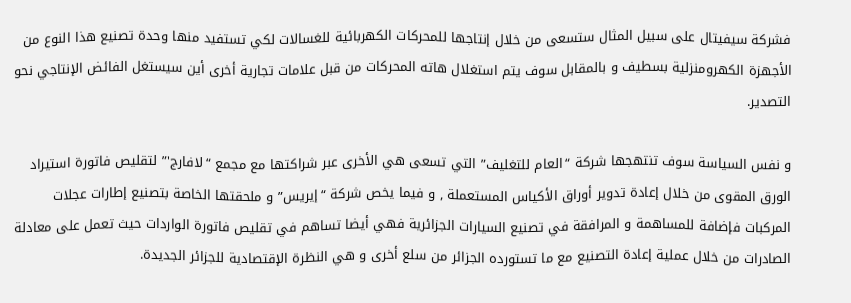فشركة سيفيتال على سبيل المثال ستسعى من خلال إنتاجها للمحركات الكهربائية للغسالات لكي تستفيد منها وحدة تصنيع هذا النوع من الأجهزة الكهرومنزلية بسطيف و بالمقابل سوف يتم استغلال هاته المحركات من قبل علامات تجارية أخرى أين سيستغل الفائض الإنتاجي نحو التصدير.

و نفس السياسة سوف تنتهجها شركة “العام للتغليف” التي تسعى هي الأخرى عبر شراكتها مع مجمع “لافارج'” لتقليص فاتورة استيراد الورق المقوى من خلال إعادة تدوير أوراق الأكياس المستعملة , و فيما يخص شركة “إيريس” و ملحقتها الخاصة بتصنيع إطارات عجلات المركبات فإضافة للمساهمة و المرافقة في تصنيع السيارات الجزائرية فهي أيضا تساهم في تقليص فاتورة الواردات حيث تعمل على معادلة الصادرات من خلال عملية إعادة التصنيع مع ما تستورده الجزائر من سلع أخرى و هي النظرة الإقتصادية للجزائر الجديدة.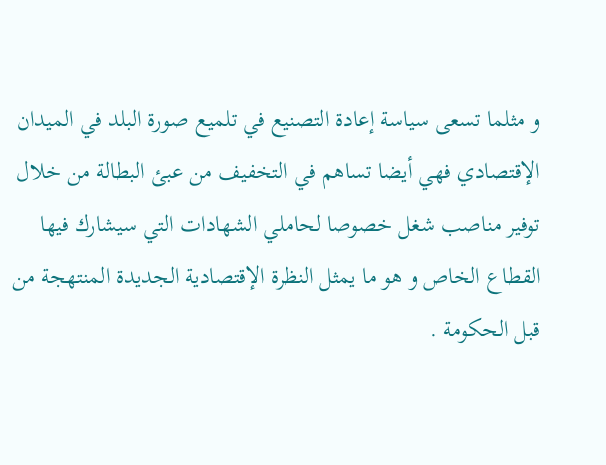و مثلما تسعى سياسة إعادة التصنيع في تلميع صورة البلد في الميدان الإقتصادي فهي أيضا تساهم في التخفيف من عبئ البطالة من خلال توفير مناصب شغل خصوصا لحاملي الشهادات التي سيشارك فيها القطاع الخاص و هو ما يمثل النظرة الإقتصادية الجديدة المنتهجة من قبل الحكومة .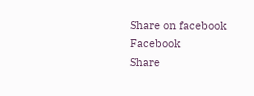Share on facebook
Facebook
Share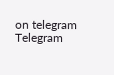on telegram
Telegram